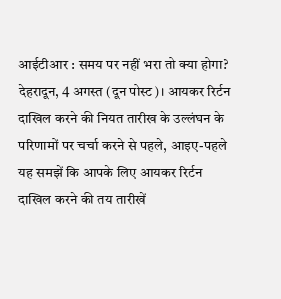आईटीआर : समय पर नहीं भरा तो क्या होगा?
देहरादून, 4 अगस्त (दून पोस्ट)। आयकर रिर्टन दाखिल करने की नियत तारीख के उल्लंघन के परिणामों पर चर्चा करने से पहले, आइए-पहले यह समझें कि आपके लिए आयकर रिर्टन दाखिल करने की तय तारीखें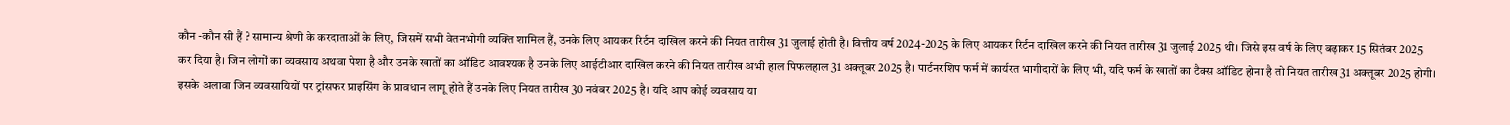कौन -कौन सी हैं ? सामान्य श्रेणी के करदाताओं के लिए, जिसमें सभी वेतनभोगी व्यक्ति शामिल हैं, उनके लिए आयकर रिर्टन दाखिल करने की नियत तारीख 31 जुलाई होती है। वित्तीय वर्ष 2024-2025 के लिए आयकर रिर्टन दाखिल करने की नियत तारीख 31 जुलाई 2025 थी। जिसे इस वर्ष के लिए बढ़ाकर 15 सितंबर 2025 कर दिया है। जिन लोगों का व्यवसाय अथवा पेशा है और उनके खातों का ऑडिट आवश्यक है उनके लिए आईटीआर दाखिल करने की नियत तारीख अभी हाल पिफलहाल 31 अक्तूबर 2025 है। पार्टनरशिप फर्म में कार्यरत भागीदारों के लिए भी, यदि फर्म के खातों का टैक्स ऑडिट होना है तो नियत तारीख 31 अक्तूबर 2025 होगी। इसके अलावा जिन व्यवसायियों पर ट्रांसफर प्राइसिंग के प्रावधान लागू होते हैं उनके लिए नियत तारीख 30 नवंबर 2025 है। यदि आप कोई व्यवसाय या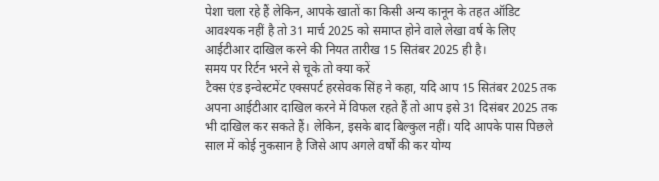पेशा चला रहे हैं लेकिन, आपके खातों का किसी अन्य कानून के तहत ऑडिट आवश्यक नहीं है तो 31 मार्च 2025 को समाप्त होने वाले लेखा वर्ष के लिए आईटीआर दाखिल करने की नियत तारीख 15 सितंबर 2025 ही है।
समय पर रिर्टन भरने से चूके तो क्या करें
टैक्स एंड इन्वेस्टमेंट एक्सपर्ट हरसेवक सिंह ने कहा, यदि आप 15 सितंबर 2025 तक अपना आईटीआर दाखिल करने में विफल रहते हैं तो आप इसे 31 दिसंबर 2025 तक भी दाखिल कर सकते हैं। लेकिन, इसके बाद बिल्कुल नहीं। यदि आपके पास पिछले साल में कोई नुकसान है जिसे आप अगले वर्षों की कर योग्य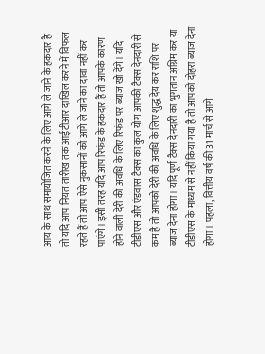आय के साथ समायोजित करने के लिए आगे ले जाने के हकदार है तो यदि आप नियत तारीख तक आईटीआर दाखिल करने में विफल रहते हैं तो आप ऐसे नुकसानों को आगे ले जाने का दावा नहीं कर पाएंगे। इसी तरह यदि आप रिफंड के हकदार हैं तो आपके कारण होने वाली देरी की अवधि के लिए रिफंड पर ब्याज खो देंगे। यदि टीडीएस और एंडवास टैक्स का कुल योग आपकी टैक्स देनदारी से कम है तो आपको देरी की अवधि के लिए शुद्ध देय कर राशि पर ब्याज देना होगा। यदि पूर्ण टैक्स देनदारी का भुगतान अग्रिम कर या टीडीएस के माध्यम से नहीं किया गया है तो आपको दोहरा ब्याज देना होगा। पहला, वित्तीय वर्ष की 31 मार्च से आगे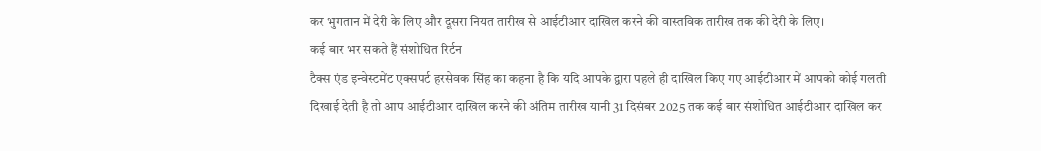कर भुगतान में देरी के लिए और दूसरा नियत तारीख से आईटीआर दाखिल करने की वास्तविक तारीख तक की देरी के लिए।
कई बार भर सकते हैं संशोधित रिर्टन
टैक्स एंड इन्वेस्टमेंट एक्सपर्ट हरसेवक सिंह का कहना है कि यदि आपके द्वारा पहले ही दाखिल किए गए आईटीआर में आपको कोई गलती दिखाई देती है तो आप आईटीआर दाखिल करने की अंतिम तारीख यानी 31 दिसंबर 2025 तक कई बार संशोधित आईटीआर दाखिल कर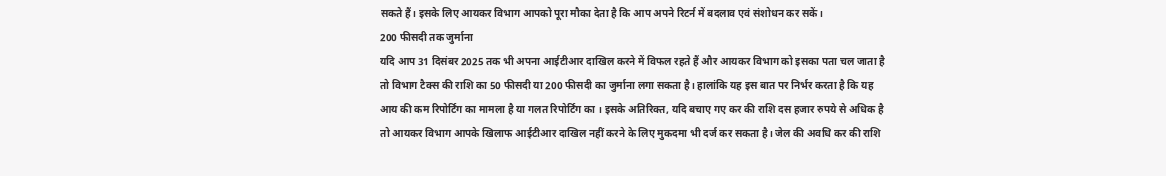सकते हैं। इसके लिए आयकर विभाग आपको पूरा मौका देता है कि आप अपने रिटर्न में बदलाव एवं संशोधन कर सकें।
200 फीसदी तक जुर्माना
यदि आप 31 दिसंबर 2025 तक भी अपना आईटीआर दाखिल करने में विफल रहते हैं और आयकर विभाग को इसका पता चल जाता है तो विभाग टैक्स की राशि का 50 फीसदी या 200 फीसदी का जुर्माना लगा सकता है। हालांकि यह इस बात पर निर्भर करता है कि यह आय की कम रिपोर्टिंग का मामला है या गलत रिपोर्टिंग का । इसके अतिरिक्त, यदि बचाए गए कर की राशि दस हजार रुपये से अधिक है तो आयकर विभाग आपके खिलाफ आईटीआर दाखिल नहीं करने के लिए मुकदमा भी दर्ज कर सकता है। जेल की अवधि कर की राशि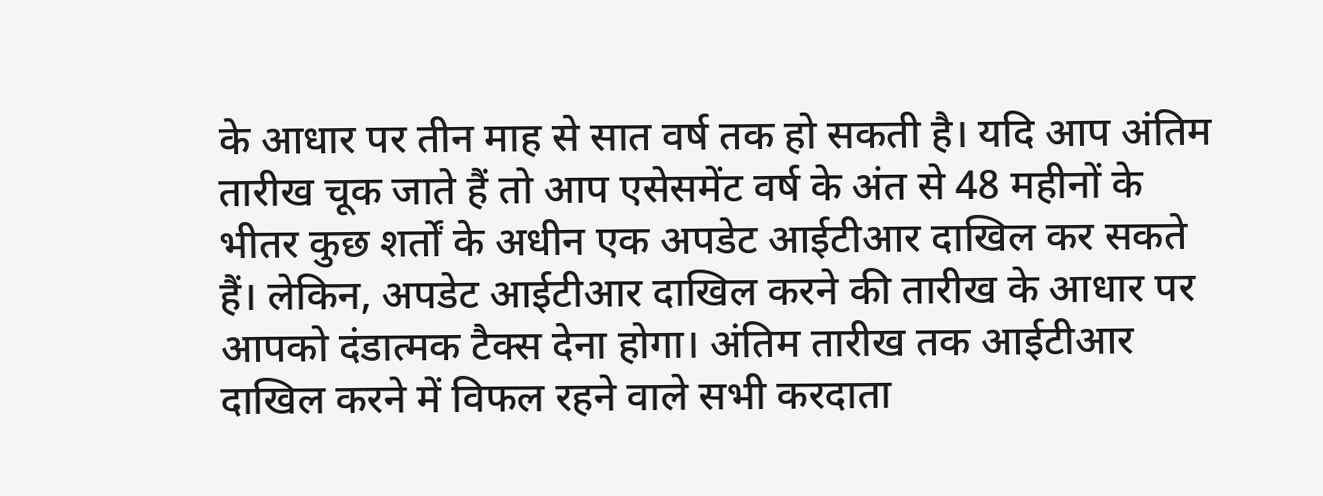के आधार पर तीन माह से सात वर्ष तक हो सकती है। यदि आप अंतिम तारीख चूक जाते हैं तो आप एसेसमेंट वर्ष के अंत से 48 महीनों के भीतर कुछ शर्तों के अधीन एक अपडेट आईटीआर दाखिल कर सकते हैं। लेकिन, अपडेट आईटीआर दाखिल करने की तारीख के आधार पर आपको दंडात्मक टैक्स देना होगा। अंतिम तारीख तक आईटीआर दाखिल करने में विफल रहने वाले सभी करदाता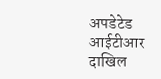अपडेटेड आईटीआर दाखिल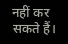नहीं कर सकते हैं।